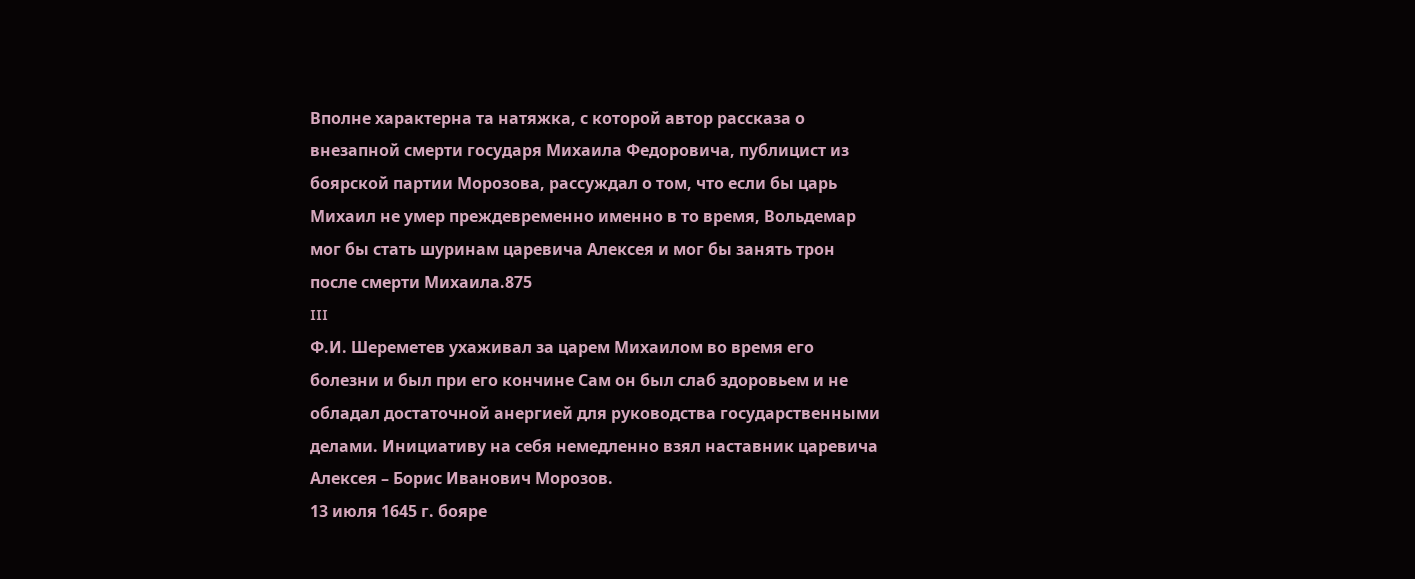Вполне характерна та натяжка, с которой автор рассказа о внезапной смерти государя Михаила Федоровича, публицист из боярской партии Морозова, рассуждал о том, что если бы царь Михаил не умер преждевременно именно в то время, Вольдемар мог бы стать шуринам царевича Алексея и мог бы занять трон после смерти Михаила.875
III
Ф.И. Шереметев ухаживал за царем Михаилом во время его болезни и был при его кончине Сам он был слаб здоровьем и не обладал достаточной анергией для руководства государственными делами. Инициативу на себя немедленно взял наставник царевича Алексея – Борис Иванович Морозов.
13 июля 1645 г. бояре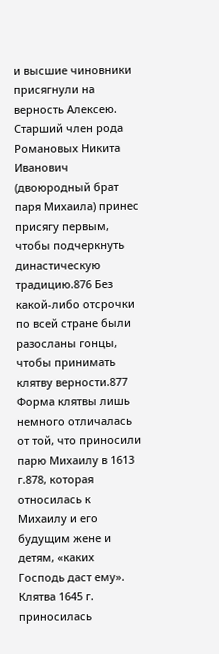и высшие чиновники присягнули на верность Алексею. Старший член рода Романовых Никита Иванович (двоюродный брат паря Михаила) принес присягу первым, чтобы подчеркнуть династическую традицию.876 Без какой-либо отсрочки по всей стране были разосланы гонцы, чтобы принимать клятву верности.877
Форма клятвы лишь немного отличалась от той, что приносили парю Михаилу в 1613 г.878, которая относилась к Михаилу и его будущим жене и детям, «каких Господь даст ему». Клятва 1645 г. приносилась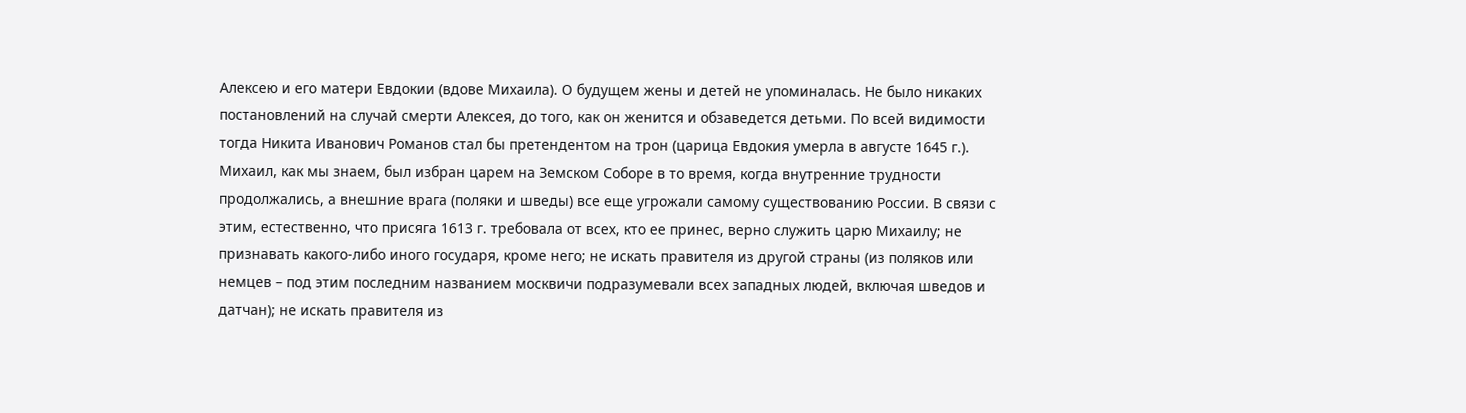Алексею и его матери Евдокии (вдове Михаила). О будущем жены и детей не упоминалась. Не было никаких постановлений на случай смерти Алексея, до того, как он женится и обзаведется детьми. По всей видимости тогда Никита Иванович Романов стал бы претендентом на трон (царица Евдокия умерла в августе 1645 г.).
Михаил, как мы знаем, был избран царем на Земском Соборе в то время, когда внутренние трудности продолжались, а внешние врага (поляки и шведы) все еще угрожали самому существованию России. В связи с этим, естественно, что присяга 1613 г. требовала от всех, кто ее принес, верно служить царю Михаилу; не признавать какого-либо иного государя, кроме него; не искать правителя из другой страны (из поляков или немцев – под этим последним названием москвичи подразумевали всех западных людей, включая шведов и датчан); не искать правителя из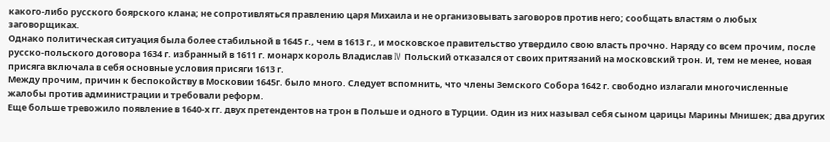какого-либо русского боярского клана; не сопротивляться правлению царя Михаила и не организовывать заговоров против него; сообщать властям о любых заговорщиках.
Однако политическая ситуация была более стабильной в 1645 г., чем в 1613 г., и московское правительство утвердило свою власть прочно. Наряду со всем прочим, после русско-польского договора 1634 г. избранный в 1611 г. монарх король Владислав IV Польский отказался от своих притязаний на московский трон. И, тем не менее, новая присяга включала в себя основные условия присяги 1613 г.
Между прочим, причин к беспокойству в Московии 1645г. было много. Следует вспомнить, что члены Земского Собора 1642 г. свободно излагали многочисленные жалобы против администрации и требовали реформ.
Еще больше тревожило появление в 1640-х гг. двух претендентов на трон в Польше и одного в Турции. Один из них называл себя сыном царицы Марины Мнишек; два других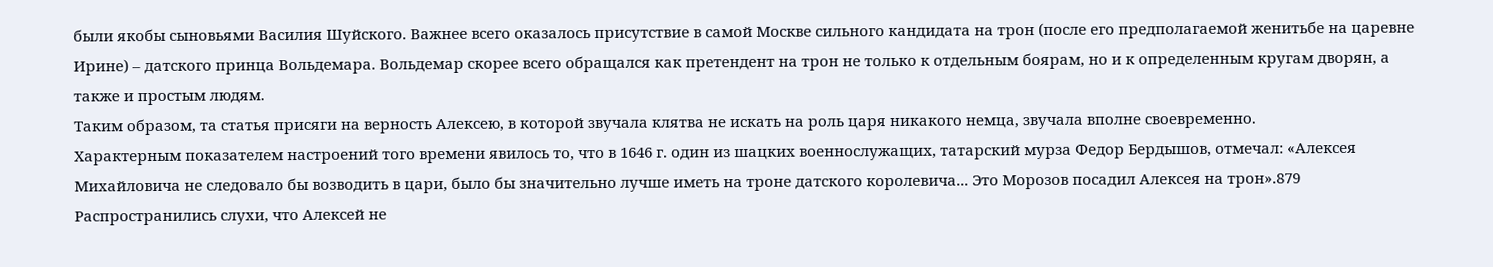были якобы сыновьями Василия Шуйского. Важнее всего оказалось присутствие в самой Москве сильного кандидата на трон (после его предполагаемой женитьбе на царевне Ирине) – датского принца Вольдемара. Вольдемар скорее всего обращался как претендент на трон не только к отдельным боярам, но и к определенным кругам дворян, а также и простым людям.
Таким образом, та статья присяги на верность Алексею, в которой звучала клятва не искать на роль царя никакого немца, звучала вполне своевременно.
Характерным показателем настроений того времени явилось то, что в 1646 г. один из шацких военнослужащих, татарский мурза Федор Бердышов, отмечал: «Алексея Михайловича не следовало бы возводить в цари, было бы значительно лучше иметь на троне датского королевича... Это Морозов посадил Алексея на трон».879
Распространились слухи, что Алексей не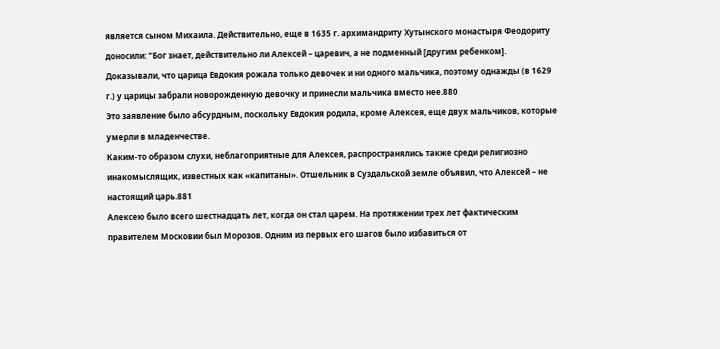является сыном Михаила. Действительно, еще в 1635 г. архимандриту Хутынского монастыря Феодориту доносили: "Бог знает, действительно ли Алексей – царевич, а не подменный [другим ребенком]. Доказывали, что царица Евдокия рожала только девочек и ни одного мальчика, поэтому однажды (в 1629 г.) у царицы забрали новорожденную девочку и принесли мальчика вместо нее.880
Это заявление было абсурдным, поскольку Евдокия родила, кроме Алексея, еще двух мальчиков, которые умерли в младенчестве.
Каким-то образом слухи, неблагоприятные для Алексея, распространялись также среди религиозно инакомыслящих, известных как «капитаны». Отшельник в Суздальской земле объявил, что Алексей – не настоящий царь.881
Алексею было всего шестнадцать лет, когда он стал царем. На протяжении трех лет фактическим правителем Московии был Морозов. Одним из первых его шагов было избавиться от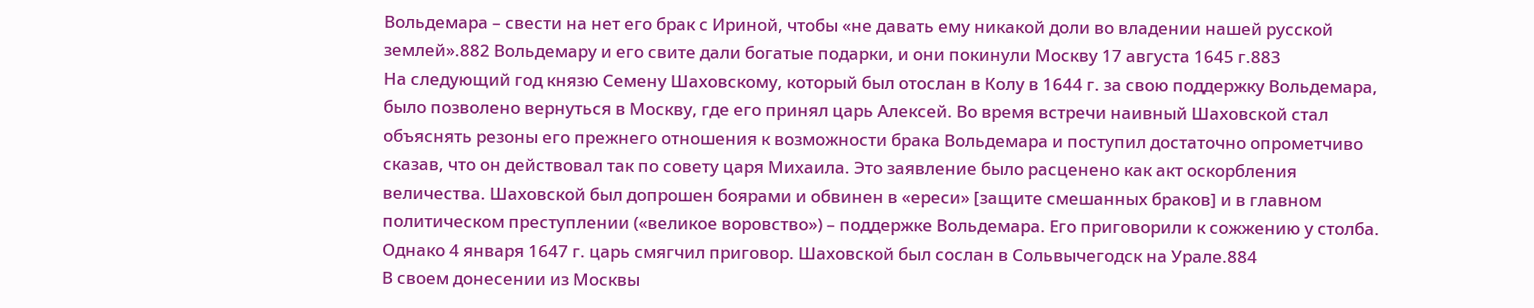Вольдемара – свести на нет его брак с Ириной, чтобы «не давать ему никакой доли во владении нашей русской землей».882 Вольдемару и его свите дали богатые подарки, и они покинули Москву 17 августа 1645 г.883
На следующий год князю Семену Шаховскому, который был отослан в Колу в 1644 г. за свою поддержку Вольдемара, было позволено вернуться в Москву, где его принял царь Алексей. Во время встречи наивный Шаховской стал объяснять резоны его прежнего отношения к возможности брака Вольдемара и поступил достаточно опрометчиво сказав, что он действовал так по совету царя Михаила. Это заявление было расценено как акт оскорбления величества. Шаховской был допрошен боярами и обвинен в «ереси» [защите смешанных браков] и в главном политическом преступлении («великое воровство») – поддержке Вольдемара. Его приговорили к сожжению у столба. Однако 4 января 1647 г. царь смягчил приговор. Шаховской был сослан в Сольвычегодск на Урале.884
В своем донесении из Москвы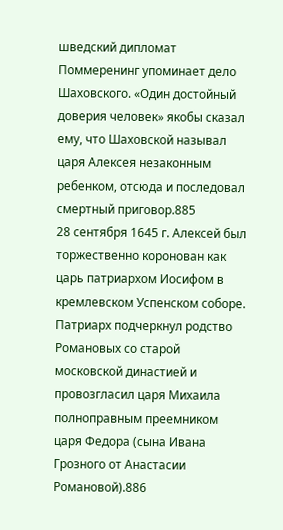шведский дипломат Поммеренинг упоминает дело Шаховского. «Один достойный доверия человек» якобы сказал ему, что Шаховской называл царя Алексея незаконным ребенком, отсюда и последовал смертный приговор.885
28 сентября 1645 г. Алексей был торжественно коронован как царь патриархом Иосифом в кремлевском Успенском соборе. Патриарх подчеркнул родство Романовых со старой московской династией и провозгласил царя Михаила полноправным преемником царя Федора (сына Ивана Грозного от Анастасии Романовой).886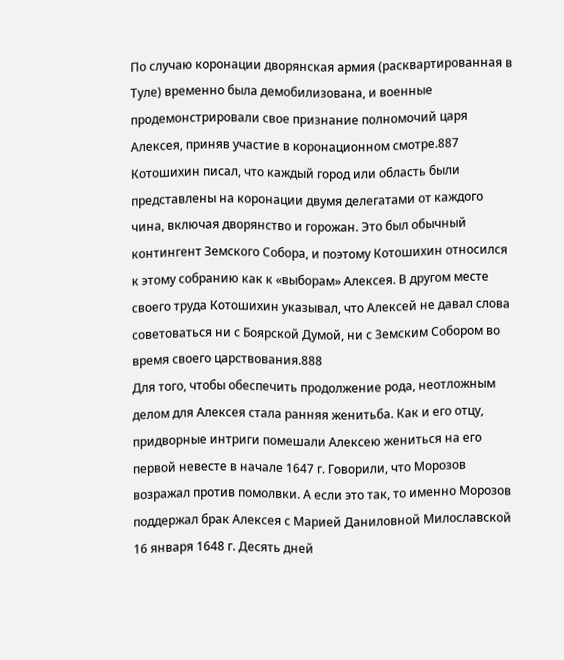По случаю коронации дворянская армия (расквартированная в Туле) временно была демобилизована, и военные продемонстрировали свое признание полномочий царя Алексея, приняв участие в коронационном смотре.887 Котошихин писал, что каждый город или область были представлены на коронации двумя делегатами от каждого чина, включая дворянство и горожан. Это был обычный контингент Земского Собора, и поэтому Котошихин относился к этому собранию как к «выборам» Алексея. В другом месте своего труда Котошихин указывал, что Алексей не давал слова советоваться ни с Боярской Думой, ни с Земским Собором во время своего царствования.888
Для того, чтобы обеспечить продолжение рода, неотложным делом для Алексея стала ранняя женитьба. Как и его отцу, придворные интриги помешали Алексею жениться на его первой невесте в начале 1647 г. Говорили, что Морозов возражал против помолвки. А если это так, то именно Морозов поддержал брак Алексея с Марией Даниловной Милославской 16 января 1648 г. Десять дней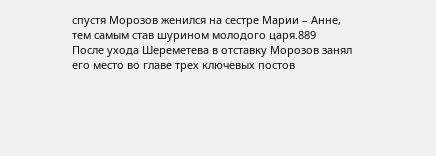спустя Морозов женился на сестре Марии – Анне, тем самым став шурином молодого царя.889
После ухода Шереметева в отставку Морозов занял его место во главе трех ключевых постов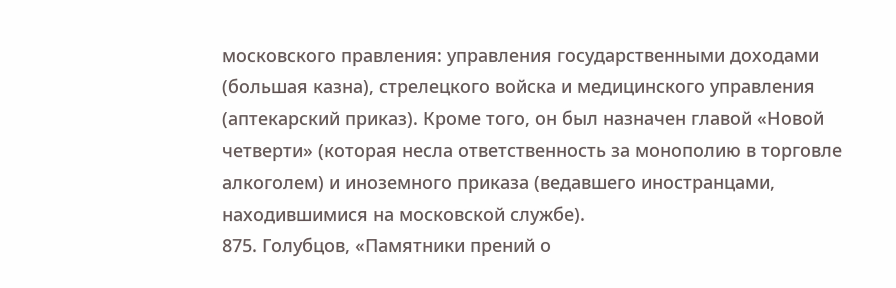московского правления: управления государственными доходами (большая казна), стрелецкого войска и медицинского управления (аптекарский приказ). Кроме того, он был назначен главой «Новой четверти» (которая несла ответственность за монополию в торговле алкоголем) и иноземного приказа (ведавшего иностранцами, находившимися на московской службе).
875. Голубцов, «Памятники прений о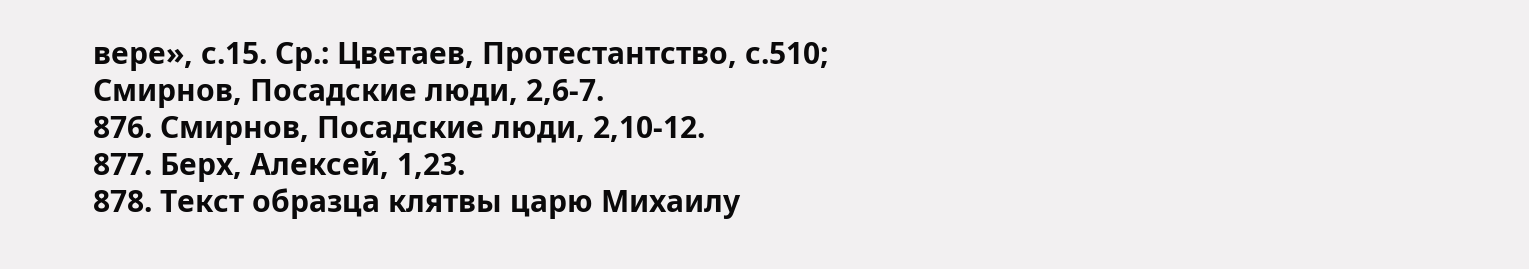вере», с.15. Ср.: Цветаев, Протестантство, с.510; Смирнов, Посадские люди, 2,6-7.
876. Смирнов, Посадские люди, 2,10-12.
877. Берх, Алексей, 1,23.
878. Текст образца клятвы царю Михаилу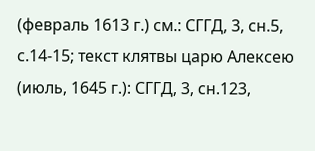(февраль 1613 г.) см.: СГГД, 3, сн.5, с.14-15; текст клятвы царю Алексею (июль, 1645 г.): СГГД, 3, сн.123,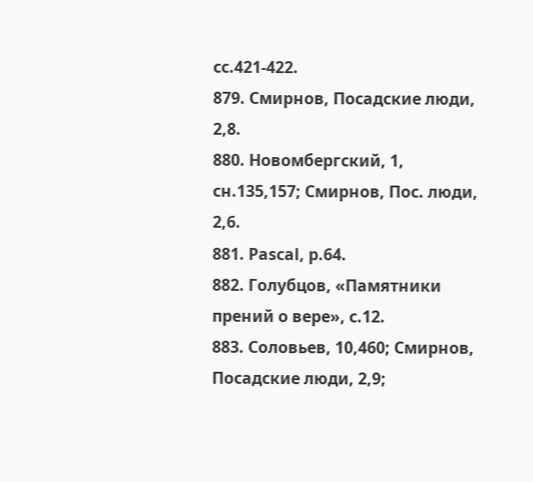сс.421-422.
879. Смирнов, Посадские люди, 2,8.
880. Новомбергский, 1, сн.135,157; Смирнов, Пос. люди, 2,6.
881. Раsсаl, р.64.
882. Голубцов, «Памятники прений о вере», с.12.
883. Соловьев, 10,460; Смирнов, Посадские люди, 2,9;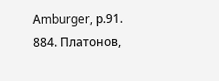Аmburger, р.91.
884. Платонов,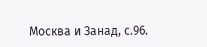Москва и Занад, с.96.